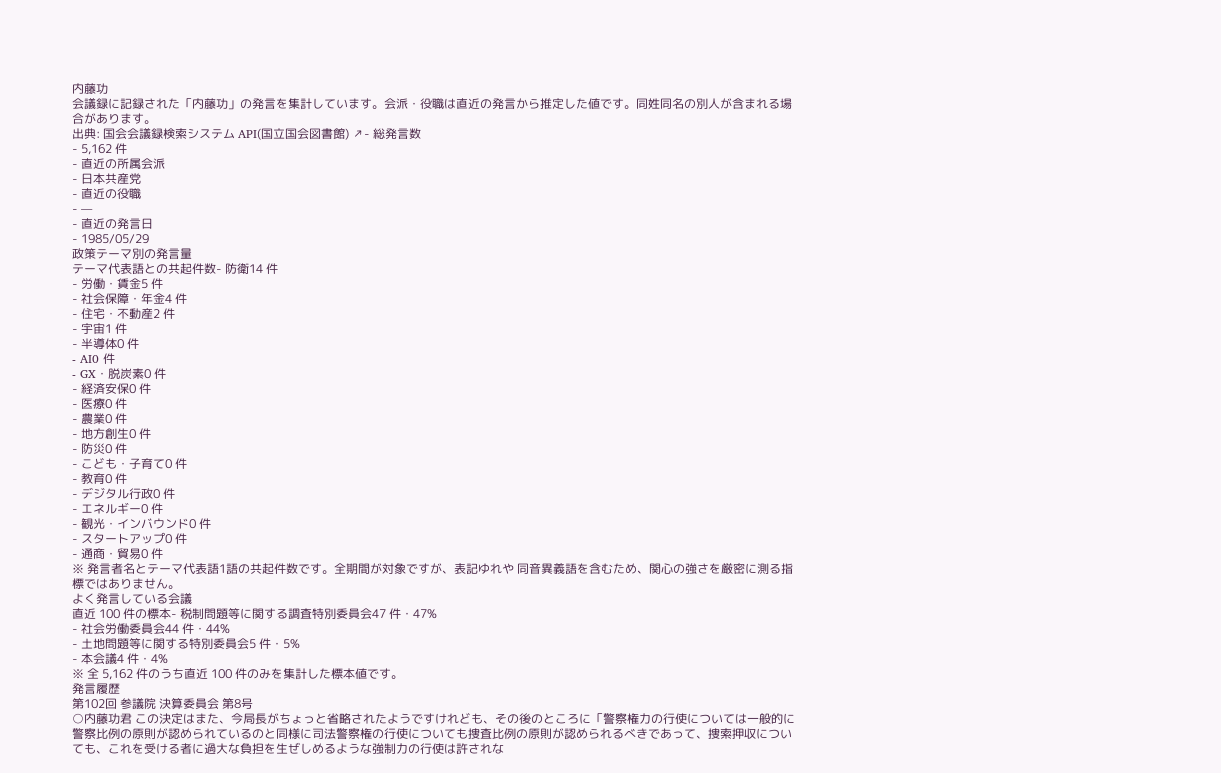内藤功
会議録に記録された「内藤功」の発言を集計しています。会派・役職は直近の発言から推定した値です。同姓同名の別人が含まれる場合があります。
出典: 国会会議録検索システム API(国立国会図書館) ↗- 総発言数
- 5,162 件
- 直近の所属会派
- 日本共産党
- 直近の役職
- —
- 直近の発言日
- 1985/05/29
政策テーマ別の発言量
テーマ代表語との共起件数- 防衛14 件
- 労働・賃金5 件
- 社会保障・年金4 件
- 住宅・不動産2 件
- 宇宙1 件
- 半導体0 件
- AI0 件
- GX・脱炭素0 件
- 経済安保0 件
- 医療0 件
- 農業0 件
- 地方創生0 件
- 防災0 件
- こども・子育て0 件
- 教育0 件
- デジタル行政0 件
- エネルギー0 件
- 観光・インバウンド0 件
- スタートアップ0 件
- 通商・貿易0 件
※ 発言者名とテーマ代表語1語の共起件数です。全期間が対象ですが、表記ゆれや 同音異義語を含むため、関心の強さを厳密に測る指標ではありません。
よく発言している会議
直近 100 件の標本- 税制問題等に関する調査特別委員会47 件・47%
- 社会労働委員会44 件・44%
- 土地問題等に関する特別委員会5 件・5%
- 本会議4 件・4%
※ 全 5,162 件のうち直近 100 件のみを集計した標本値です。
発言履歴
第102回 参議院 決算委員会 第8号
○内藤功君 この決定はまた、今局長がちょっと省略されたようですけれども、その後のところに「警察権力の行使については一般的に警察比例の原則が認められているのと同様に司法警察権の行使についても捜査比例の原則が認められるべきであって、捜索押収についても、これを受ける者に過大な負担を生ぜしめるような強制力の行使は許されな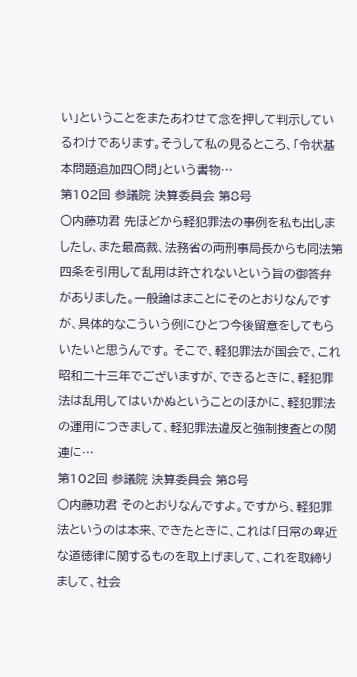い」ということをまたあわせて念を押して判示しているわけであります。そうして私の見るところ、「令状基本問題追加四〇問」という書物…
第102回 参議院 決算委員会 第8号
○内藤功君 先ほどから軽犯罪法の事例を私も出しましたし、また最高裁、法務省の両刑事局長からも同法第四条を引用して乱用は許されないという旨の御答弁がありました。一般論はまことにそのとおりなんですが、具体的なこういう例にひとつ今後留意をしてもらいたいと思うんです。 そこで、軽犯罪法が国会で、これ昭和二十三年でございますが、できるときに、軽犯罪法は乱用してはいかぬということのほかに、軽犯罪法の運用につきまして、軽犯罪法違反と強制捜査との関連に…
第102回 参議院 決算委員会 第8号
○内藤功君 そのとおりなんですよ。ですから、軽犯罪法というのは本来、できたときに、これは「日常の卑近な道徳律に関するものを取上げまして、これを取締りまして、社会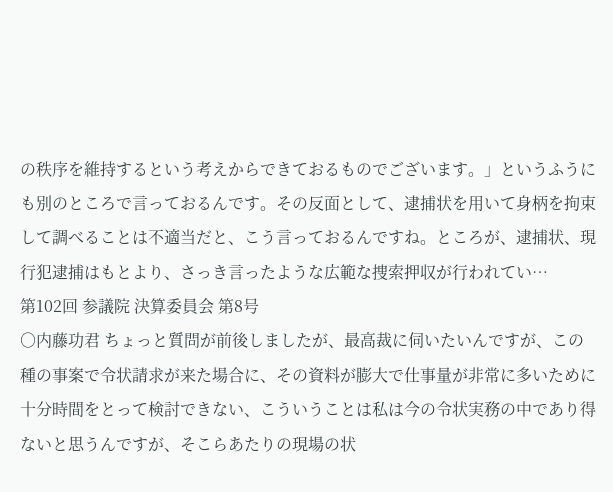の秩序を維持するという考えからできておるものでございます。」というふうにも別のところで言っておるんです。その反面として、逮捕状を用いて身柄を拘束して調べることは不適当だと、こう言っておるんですね。ところが、逮捕状、現行犯逮捕はもとより、さっき言ったような広範な捜索押収が行われてい…
第102回 参議院 決算委員会 第8号
○内藤功君 ちょっと質問が前後しましたが、最高裁に伺いたいんですが、この種の事案で令状請求が来た場合に、その資料が膨大で仕事量が非常に多いために十分時間をとって検討できない、こういうことは私は今の令状実務の中であり得ないと思うんですが、そこらあたりの現場の状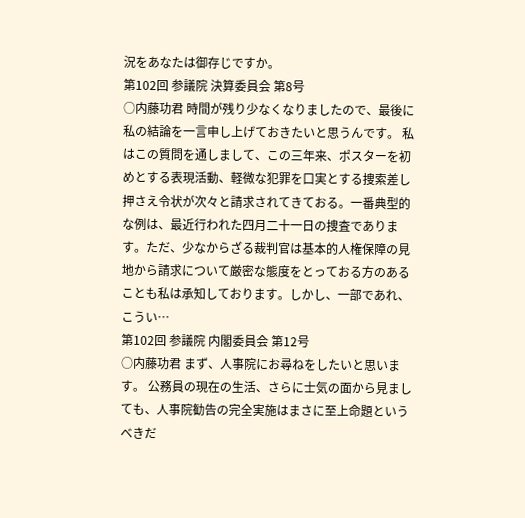況をあなたは御存じですか。
第102回 参議院 決算委員会 第8号
○内藤功君 時間が残り少なくなりましたので、最後に私の結論を一言申し上げておきたいと思うんです。 私はこの質問を通しまして、この三年来、ポスターを初めとする表現活動、軽微な犯罪を口実とする捜索差し押さえ令状が次々と請求されてきておる。一番典型的な例は、最近行われた四月二十一日の捜査であります。ただ、少なからざる裁判官は基本的人権保障の見地から請求について厳密な態度をとっておる方のあることも私は承知しております。しかし、一部であれ、こうい…
第102回 参議院 内閣委員会 第12号
○内藤功君 まず、人事院にお尋ねをしたいと思います。 公務員の現在の生活、さらに士気の面から見ましても、人事院勧告の完全実施はまさに至上命題というべきだ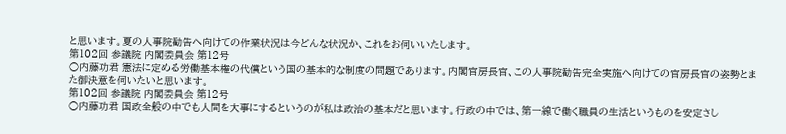と思います。夏の人事院勧告へ向けての作業状況は今どんな状況か、これをお伺いいたします。
第102回 参議院 内閣委員会 第12号
○内藤功君 憲法に定める労働基本権の代償という国の基本的な制度の問題であります。内閣官房長官、この人事院勧告完全実施へ向けての官房長官の姿勢とまた御決意を伺いたいと思います。
第102回 参議院 内閣委員会 第12号
○内藤功君 国政全般の中でも人間を大事にするというのが私は政治の基本だと思います。行政の中では、第一線で働く職員の生活というものを安定さし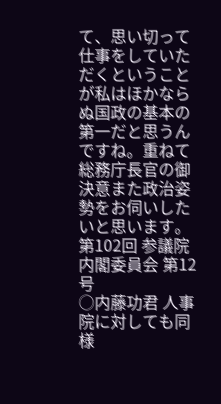て、思い切って仕事をしていただくということが私はほかならぬ国政の基本の第一だと思うんですね。重ねて総務庁長官の御決意また政治姿勢をお伺いしたいと思います。
第102回 参議院 内閣委員会 第12号
○内藤功君 人事院に対しても同様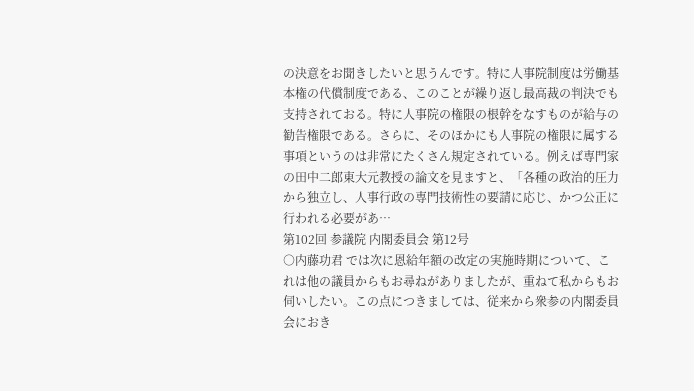の決意をお聞きしたいと思うんです。特に人事院制度は労働基本権の代償制度である、このことが繰り返し最高裁の判決でも支持されておる。特に人事院の権限の根幹をなすものが給与の勧告権限である。さらに、そのほかにも人事院の権限に属する事項というのは非常にたくさん規定されている。例えば専門家の田中二郎東大元教授の論文を見ますと、「各種の政治的圧力から独立し、人事行政の専門技術性の要請に応じ、かつ公正に行われる必要があ…
第102回 参議院 内閣委員会 第12号
○内藤功君 では次に恩給年額の改定の実施時期について、これは他の議員からもお尋ねがありましたが、重ねて私からもお伺いしたい。この点につきましては、従来から衆参の内閣委員会におき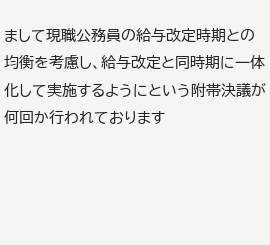まして現職公務員の給与改定時期との均衡を考慮し、給与改定と同時期に一体化して実施するようにという附帯決議が何回か行われております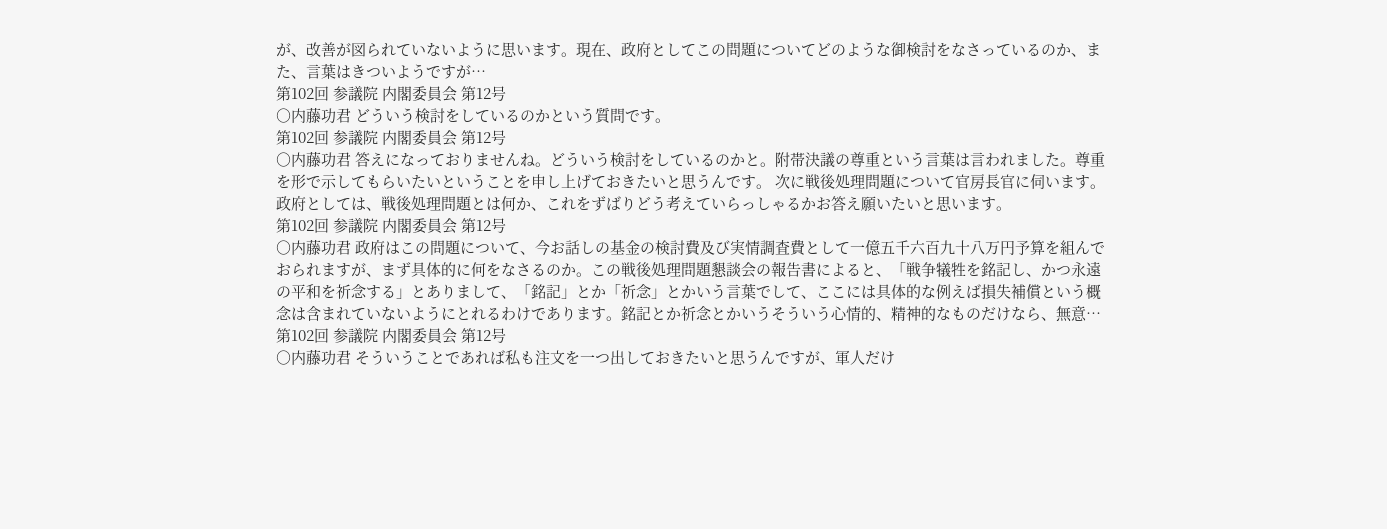が、改善が図られていないように思います。現在、政府としてこの問題についてどのような御検討をなさっているのか、また、言葉はきついようですが…
第102回 参議院 内閣委員会 第12号
○内藤功君 どういう検討をしているのかという質問です。
第102回 参議院 内閣委員会 第12号
○内藤功君 答えになっておりませんね。どういう検討をしているのかと。附帯決議の尊重という言葉は言われました。尊重を形で示してもらいたいということを申し上げておきたいと思うんです。 次に戦後処理問題について官房長官に伺います。政府としては、戦後処理問題とは何か、これをずばりどう考えていらっしゃるかお答え願いたいと思います。
第102回 参議院 内閣委員会 第12号
○内藤功君 政府はこの問題について、今お話しの基金の検討費及び実情調査費として一億五千六百九十八万円予算を組んでおられますが、まず具体的に何をなさるのか。この戦後処理問題懇談会の報告書によると、「戦争犠牲を銘記し、かつ永遠の平和を祈念する」とありまして、「銘記」とか「祈念」とかいう言葉でして、ここには具体的な例えば損失補償という概念は含まれていないようにとれるわけであります。銘記とか祈念とかいうそういう心情的、精神的なものだけなら、無意…
第102回 参議院 内閣委員会 第12号
○内藤功君 そういうことであれば私も注文を一つ出しておきたいと思うんですが、軍人だけ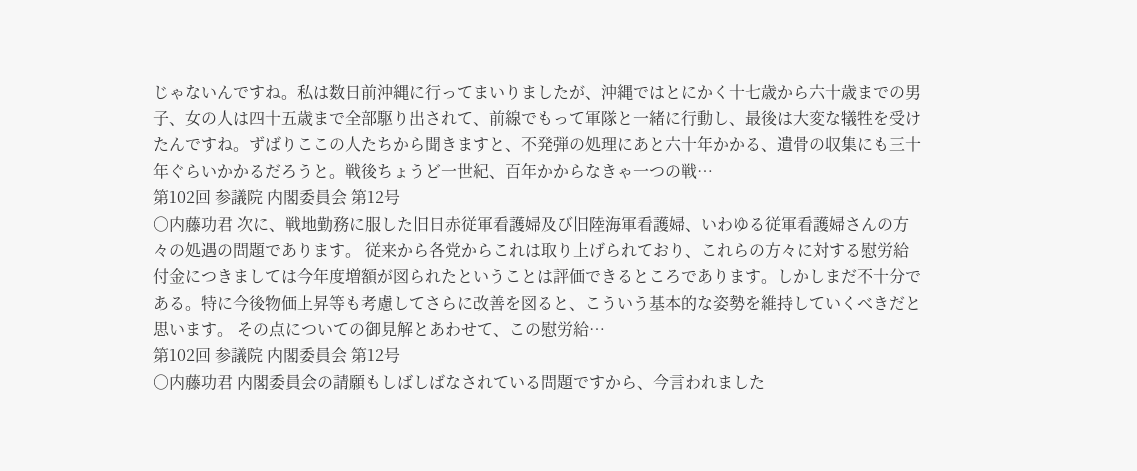じゃないんですね。私は数日前沖縄に行ってまいりましたが、沖縄ではとにかく十七歳から六十歳までの男子、女の人は四十五歳まで全部駆り出されて、前線でもって軍隊と一緒に行動し、最後は大変な犠牲を受けたんですね。ずばりここの人たちから聞きますと、不発弾の処理にあと六十年かかる、遺骨の収集にも三十年ぐらいかかるだろうと。戦後ちょうど一世紀、百年かからなきゃ一つの戦…
第102回 参議院 内閣委員会 第12号
○内藤功君 次に、戦地勤務に服した旧日赤従軍看護婦及び旧陸海軍看護婦、いわゆる従軍看護婦さんの方々の処遇の問題であります。 従来から各党からこれは取り上げられており、これらの方々に対する慰労給付金につきましては今年度増額が図られたということは評価できるところであります。しかしまだ不十分である。特に今後物価上昇等も考慮してさらに改善を図ると、こういう基本的な姿勢を維持していくべきだと思います。 その点についての御見解とあわせて、この慰労給…
第102回 参議院 内閣委員会 第12号
○内藤功君 内閣委員会の請願もしばしばなされている問題ですから、今言われました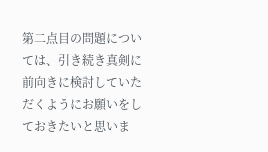第二点目の問題については、引き続き真剣に前向きに検討していただくようにお願いをしておきたいと思いま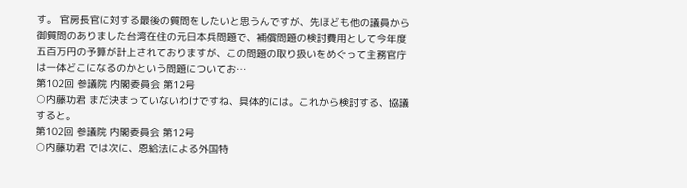す。 官房長官に対する最後の質問をしたいと思うんですが、先ほども他の議員から御質問のありました台湾在住の元日本兵問題で、補償問題の検討費用として今年度五百万円の予算が計上されておりますが、この問題の取り扱いをめぐって主務官庁は一体どこになるのかという問題についてお…
第102回 参議院 内閣委員会 第12号
○内藤功君 まだ決まっていないわけですね、具体的には。これから検討する、協議すると。
第102回 参議院 内閣委員会 第12号
○内藤功君 では次に、恩給法による外国特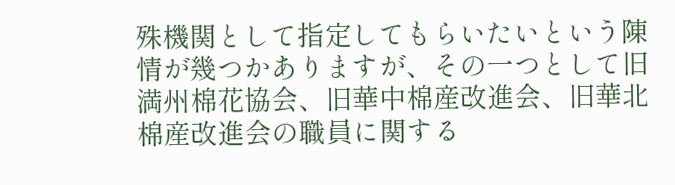殊機関として指定してもらいたいという陳情が幾つかありますが、その一つとして旧満州棉花協会、旧華中棉産改進会、旧華北棉産改進会の職員に関する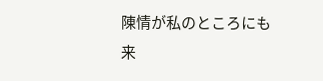陳情が私のところにも来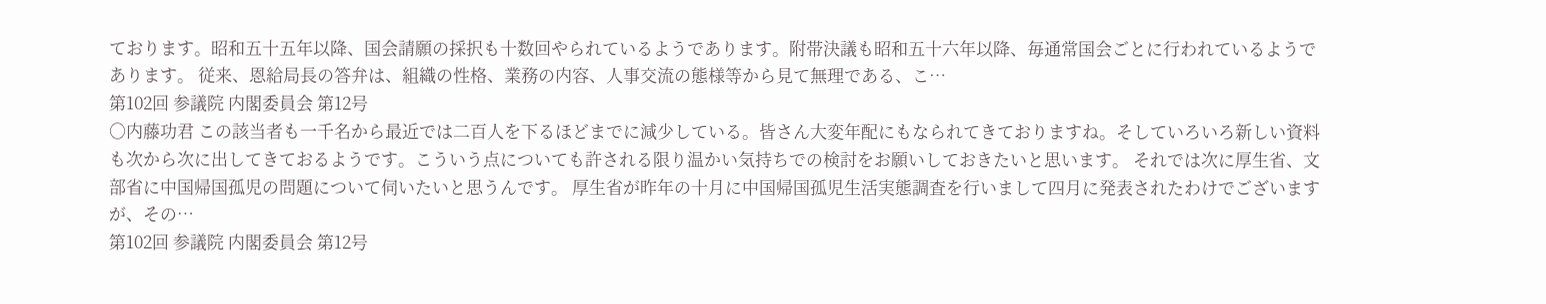ております。昭和五十五年以降、国会請願の採択も十数回やられているようであります。附帯決議も昭和五十六年以降、毎通常国会ごとに行われているようであります。 従来、恩給局長の答弁は、組織の性格、業務の内容、人事交流の態様等から見て無理である、こ…
第102回 参議院 内閣委員会 第12号
○内藤功君 この該当者も一千名から最近では二百人を下るほどまでに減少している。皆さん大変年配にもなられてきておりますね。そしていろいろ新しい資料も次から次に出してきておるようです。こういう点についても許される限り温かい気持ちでの検討をお願いしておきたいと思います。 それでは次に厚生省、文部省に中国帰国孤児の問題について伺いたいと思うんです。 厚生省が昨年の十月に中国帰国孤児生活実態調査を行いまして四月に発表されたわけでございますが、その…
第102回 参議院 内閣委員会 第12号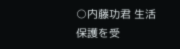○内藤功君 生活保護を受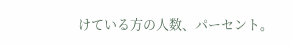けている方の人数、パーセント。